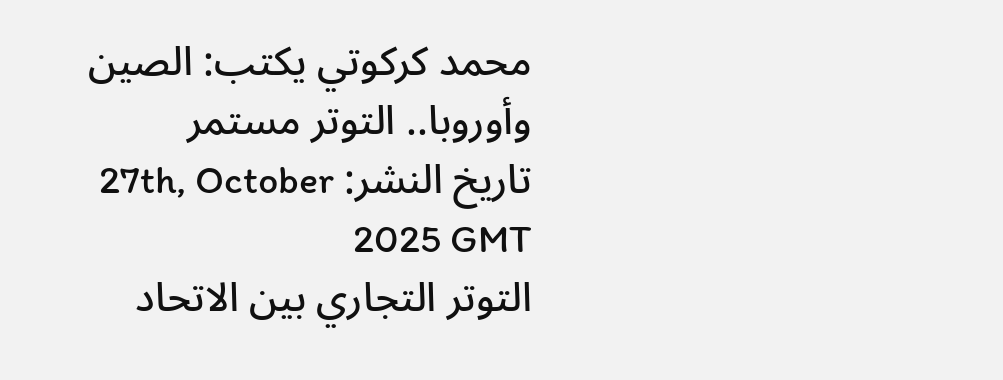محمد كركوتي يكتب: الصين وأوروبا.. التوتر مستمر
تاريخ النشر: 27th, October 2025 GMT
التوتر التجاري بين الاتحاد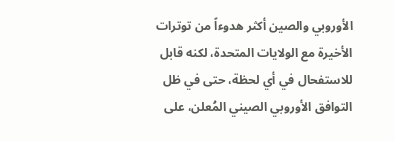الأوروبي والصين أكثر هدوءاً من توترات الأخيرة مع الولايات المتحدة، لكنه قابل للاستفحال في أي لحظة، حتى في ظل التوافق الأوروبي الصيني المُعلن، على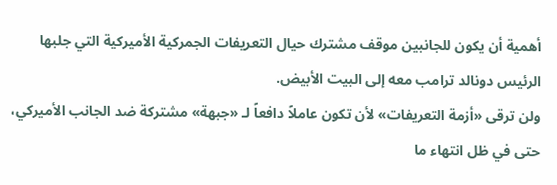أهمية أن يكون للجانبين موقف مشترك حيال التعريفات الجمركية الأميركية التي جلبها الرئيس دونالد ترامب معه إلى البيت الأبيض.
ولن ترقى «أزمة التعريفات» لأن تكون عاملاً دافعاً لـ «جبهة» مشتركة ضد الجانب الأميركي، حتى في ظل انتهاء ما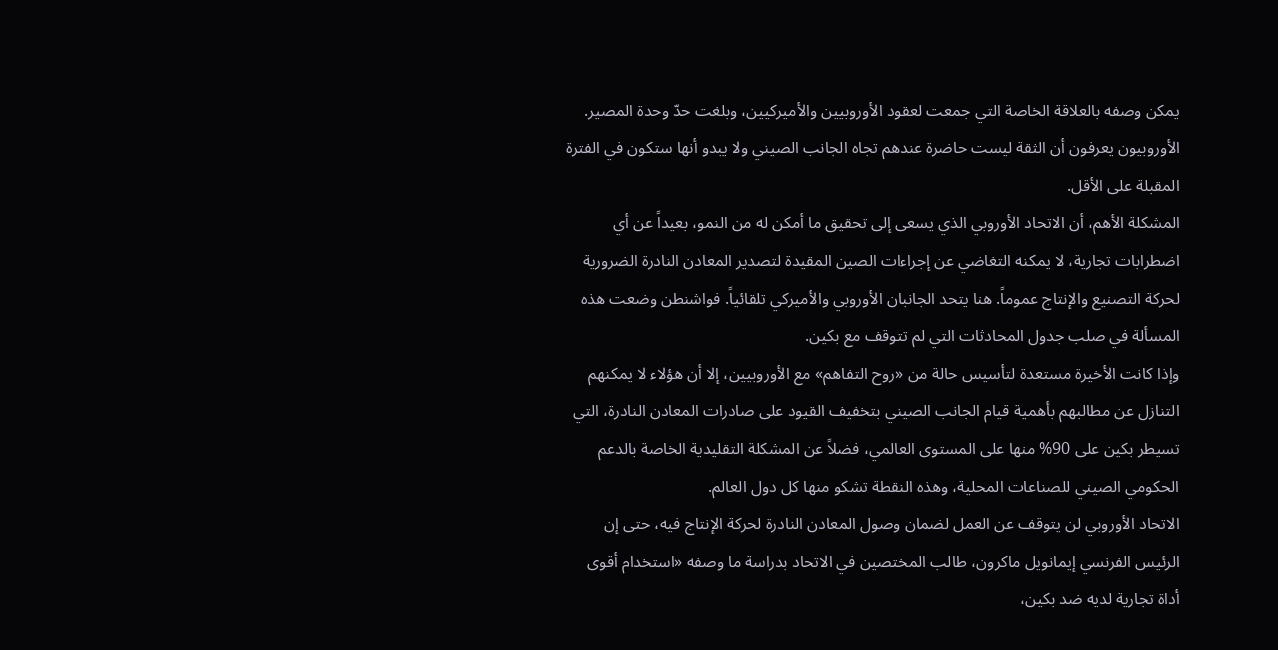يمكن وصفه بالعلاقة الخاصة التي جمعت لعقود الأوروبيين والأميركيين، وبلغت حدّ وحدة المصير.
الأوروبيون يعرفون أن الثقة ليست حاضرة عندهم تجاه الجانب الصيني ولا يبدو أنها ستكون في الفترة المقبلة على الأقل.
المشكلة الأهم، أن الاتحاد الأوروبي الذي يسعى إلى تحقيق ما أمكن له من النمو، بعيداً عن أي اضطرابات تجارية، لا يمكنه التغاضي عن إجراءات الصين المقيدة لتصدير المعادن النادرة الضرورية لحركة التصنيع والإنتاج عموماً. هنا يتحد الجانبان الأوروبي والأميركي تلقائياً. فواشنطن وضعت هذه المسألة في صلب جدول المحادثات التي لم تتوقف مع بكين.
وإذا كانت الأخيرة مستعدة لتأسيس حالة من «روح التفاهم» مع الأوروبيين، إلا أن هؤلاء لا يمكنهم التنازل عن مطالبهم بأهمية قيام الجانب الصيني بتخفيف القيود على صادرات المعادن النادرة، التي تسيطر بكين على 90% منها على المستوى العالمي، فضلاً عن المشكلة التقليدية الخاصة بالدعم الحكومي الصيني للصناعات المحلية، وهذه النقطة تشكو منها كل دول العالم.
الاتحاد الأوروبي لن يتوقف عن العمل لضمان وصول المعادن النادرة لحركة الإنتاج فيه، حتى إن الرئيس الفرنسي إيمانويل ماكرون، طالب المختصين في الاتحاد بدراسة ما وصفه «استخدام أقوى أداة تجارية لديه ضد بكين،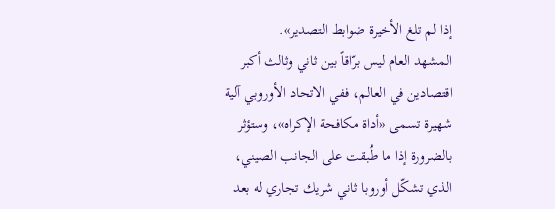إذا لم تلغ الأخيرة ضوابط التصدير».
المشهد العام ليس برّاقاً بين ثاني وثالث أكبر اقتصادين في العالم، ففي الاتحاد الأوروبي آلية شهيرة تسمى «أداة مكافحة الإكراه»، وستؤثر بالضرورة إذا ما طُبقت على الجانب الصيني، الذي تشكّل أوروبا ثاني شريك تجاري له بعد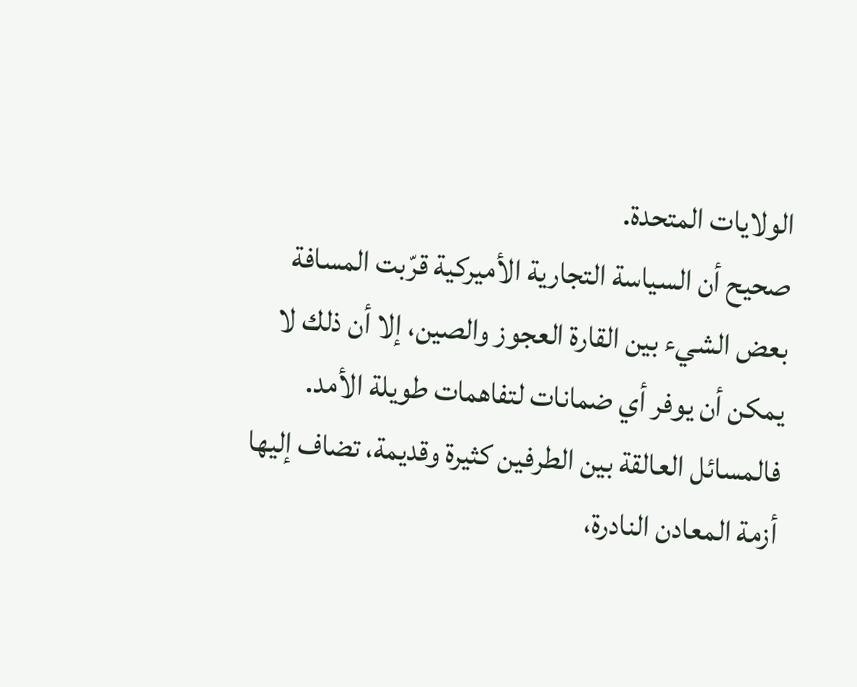الولايات المتحدة.
صحيح أن السياسة التجارية الأميركية قرّبت المسافة بعض الشيء بين القارة العجوز والصين، إلا أن ذلك لا يمكن أن يوفر أي ضمانات لتفاهمات طويلة الأمد. فالمسائل العالقة بين الطرفين كثيرة وقديمة، تضاف إليها أزمة المعادن النادرة،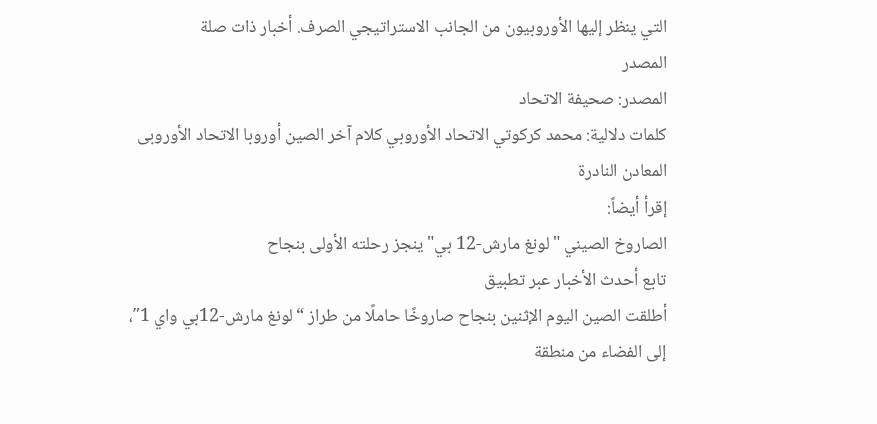التي ينظر إليها الأوروبيون من الجانب الاستراتيجي الصرف. أخبار ذات صلة
المصدر
المصدر: صحيفة الاتحاد
كلمات دلالية: محمد كركوتي الاتحاد الأوروبي كلام آخر الصين أوروبا الاتحاد الأوروبی المعادن النادرة
إقرأ أيضاً:
الصاروخ الصيني "لونغ مارش-12 بي" ينجز رحلته الأولى بنجاح
تابع أحدث الأخبار عبر تطبيق
أطلقت الصين اليوم الإثنين بنجاح صاروخًا حاملًا من طراز “لونغ مارش-12بي واي 1″، إلى الفضاء من منطقة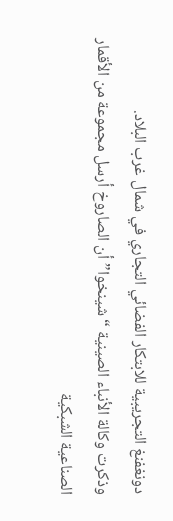دونغفنغ التجريبية للابتكار الفضائي التجاري في شمال غرب البلاد.
وذكرت وكالة الأنباء الصينية “شينخوا” أن الصاروخ أرسل مجموعة من الأقمار الصناعية الشبكية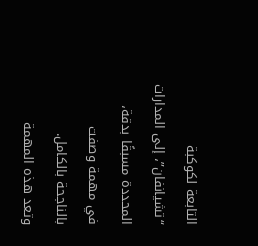التابعة لكوكبة “تشيانفان”، إلى المدارات المحددة مسبقًا بدقة، في مهمة وصفت بالناجحة بالكامل.
وتعد هذه المهمة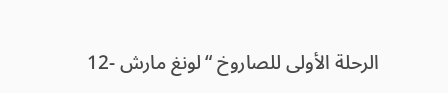الرحلة الأولى للصاروخ “لونغ مارش -12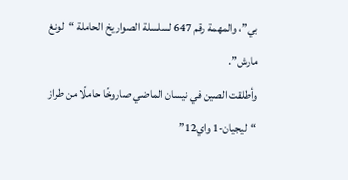بي”، والمهمة رقم 647 لسلسلة الصواريخ الحاملة “لونغ مارش”.
وأطلقت الصين في نيسان الماضي صاروخًا حاملًا من طراز “ليجيان-1 واي12”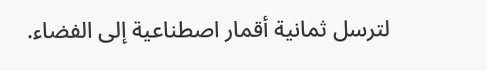لترسل ثمانية أقمار اصطناعية إلى الفضاء.